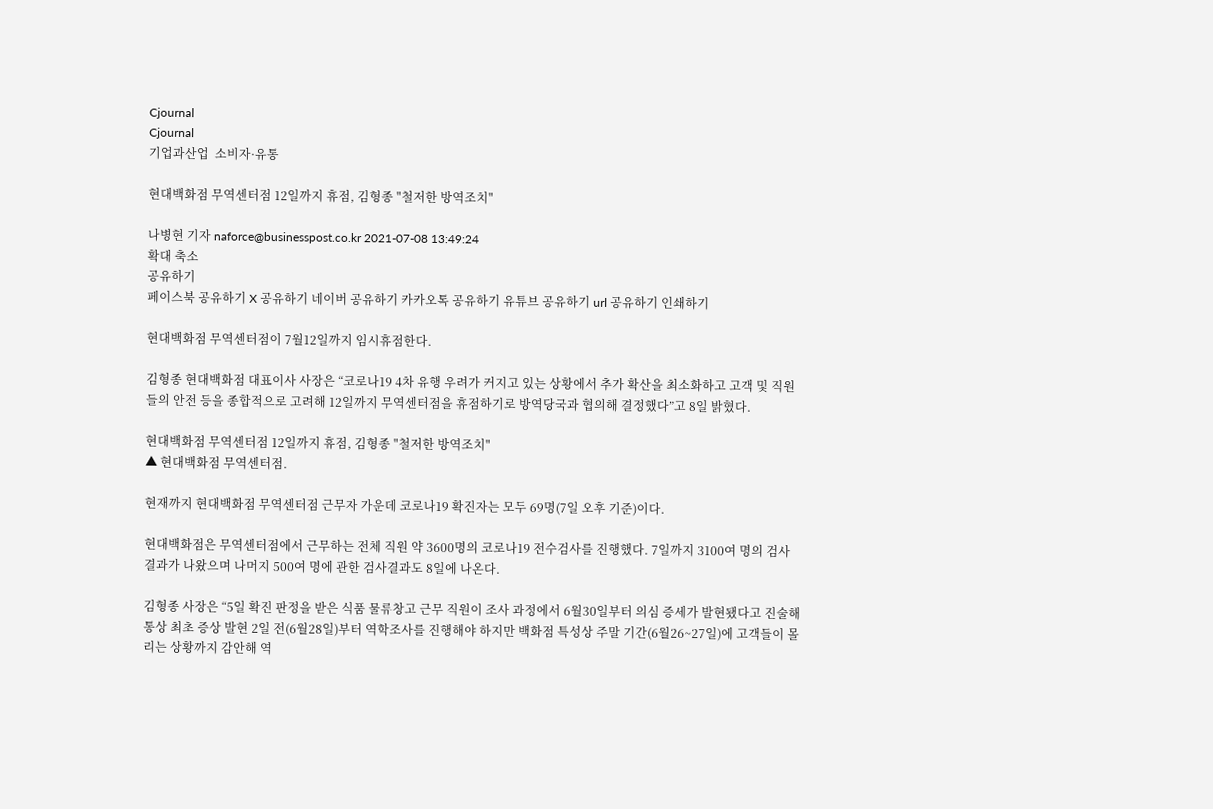Cjournal
Cjournal
기업과산업  소비자·유통

현대백화점 무역센터점 12일까지 휴점, 김형종 "철저한 방역조치"

나병현 기자 naforce@businesspost.co.kr 2021-07-08 13:49:24
확대 축소
공유하기
페이스북 공유하기 X 공유하기 네이버 공유하기 카카오톡 공유하기 유튜브 공유하기 url 공유하기 인쇄하기

현대백화점 무역센터점이 7월12일까지 임시휴점한다.

김형종 현대백화점 대표이사 사장은 “코로나19 4차 유행 우려가 커지고 있는 상황에서 추가 확산을 최소화하고 고객 및 직원들의 안전 등을 종합적으로 고려해 12일까지 무역센터점을 휴점하기로 방역당국과 협의해 결정했다”고 8일 밝혔다.

현대백화점 무역센터점 12일까지 휴점, 김형종 "철저한 방역조치"
▲ 현대백화점 무역센터점.

현재까지 현대백화점 무역센터점 근무자 가운데 코로나19 확진자는 모두 69명(7일 오후 기준)이다.

현대백화점은 무역센터점에서 근무하는 전체 직원 약 3600명의 코로나19 전수검사를 진행했다. 7일까지 3100여 명의 검사결과가 나왔으며 나머지 500여 명에 관한 검사결과도 8일에 나온다.

김형종 사장은 “5일 확진 판정을 받은 식품 물류창고 근무 직원이 조사 과정에서 6월30일부터 의심 증세가 발현됐다고 진술해 통상 최초 증상 발현 2일 전(6월28일)부터 역학조사를 진행해야 하지만 백화점 특성상 주말 기간(6월26~27일)에 고객들이 몰리는 상황까지 감안해 역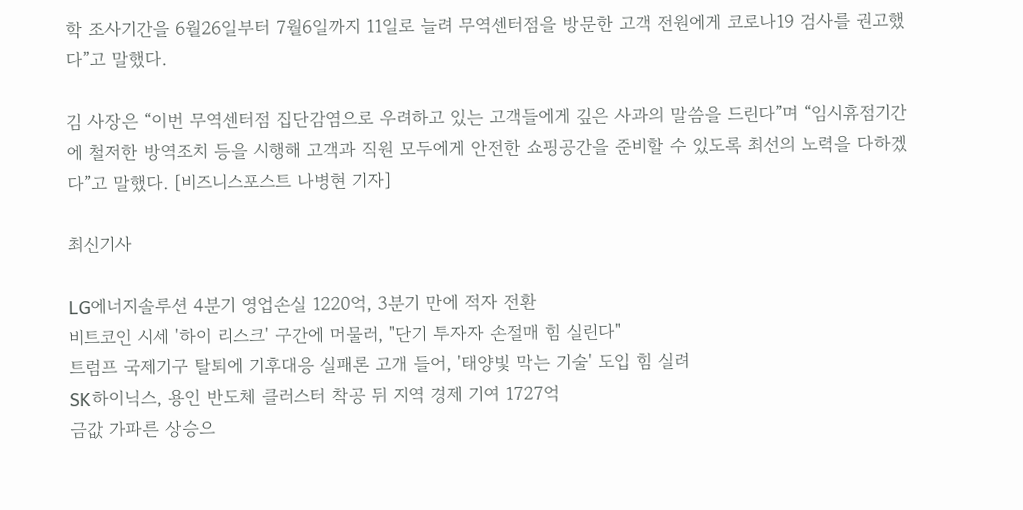학 조사기간을 6월26일부터 7월6일까지 11일로 늘려 무역센터점을 방문한 고객 전원에게 코로나19 검사를 권고했다”고 말했다.

김 사장은 “이번 무역센터점 집단감염으로 우려하고 있는 고객들에게 깊은 사과의 말씀을 드린다”며 “임시휴점기간에 철저한 방역조치 등을 시행해 고객과 직원 모두에게 안전한 쇼핑공간을 준비할 수 있도록 최선의 노력을 다하겠다”고 말했다. [비즈니스포스트 나병현 기자]

최신기사

LG에너지솔루션 4분기 영업손실 1220억, 3분기 만에 적자 전환
비트코인 시세 '하이 리스크' 구간에 머물러, "단기 투자자 손절매 힘 실린다"
트럼프 국제기구 탈퇴에 기후대응 실패론 고개 들어, '태양빛 막는 기술' 도입 힘 실려
SK하이닉스, 용인 반도체 클러스터 착공 뒤 지역 경제 기여 1727억
금값 가파른 상승으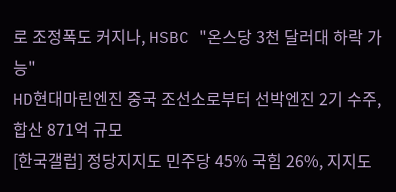로 조정폭도 커지나, HSBC "온스당 3천 달러대 하락 가능"
HD현대마린엔진 중국 조선소로부터 선박엔진 2기 수주, 합산 871억 규모
[한국갤럽] 정당지지도 민주당 45% 국힘 26%, 지지도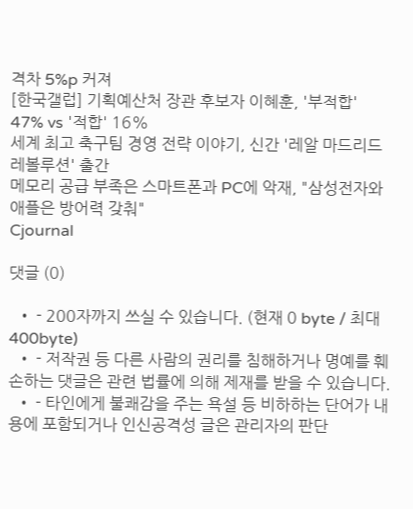격차 5%p 커져
[한국갤럽] 기획예산처 장관 후보자 이혜훈, '부적합' 47% vs '적합' 16%
세계 최고 축구팀 경영 전략 이야기, 신간 '레알 마드리드 레볼루션' 출간
메모리 공급 부족은 스마트폰과 PC에 악재, "삼성전자와 애플은 방어력 갖춰"
Cjournal

댓글 (0)

  • - 200자까지 쓰실 수 있습니다. (현재 0 byte / 최대 400byte)
  • - 저작권 등 다른 사람의 권리를 침해하거나 명예를 훼손하는 댓글은 관련 법률에 의해 제재를 받을 수 있습니다.
  • - 타인에게 불쾌감을 주는 욕설 등 비하하는 단어가 내용에 포함되거나 인신공격성 글은 관리자의 판단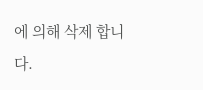에 의해 삭제 합니다.